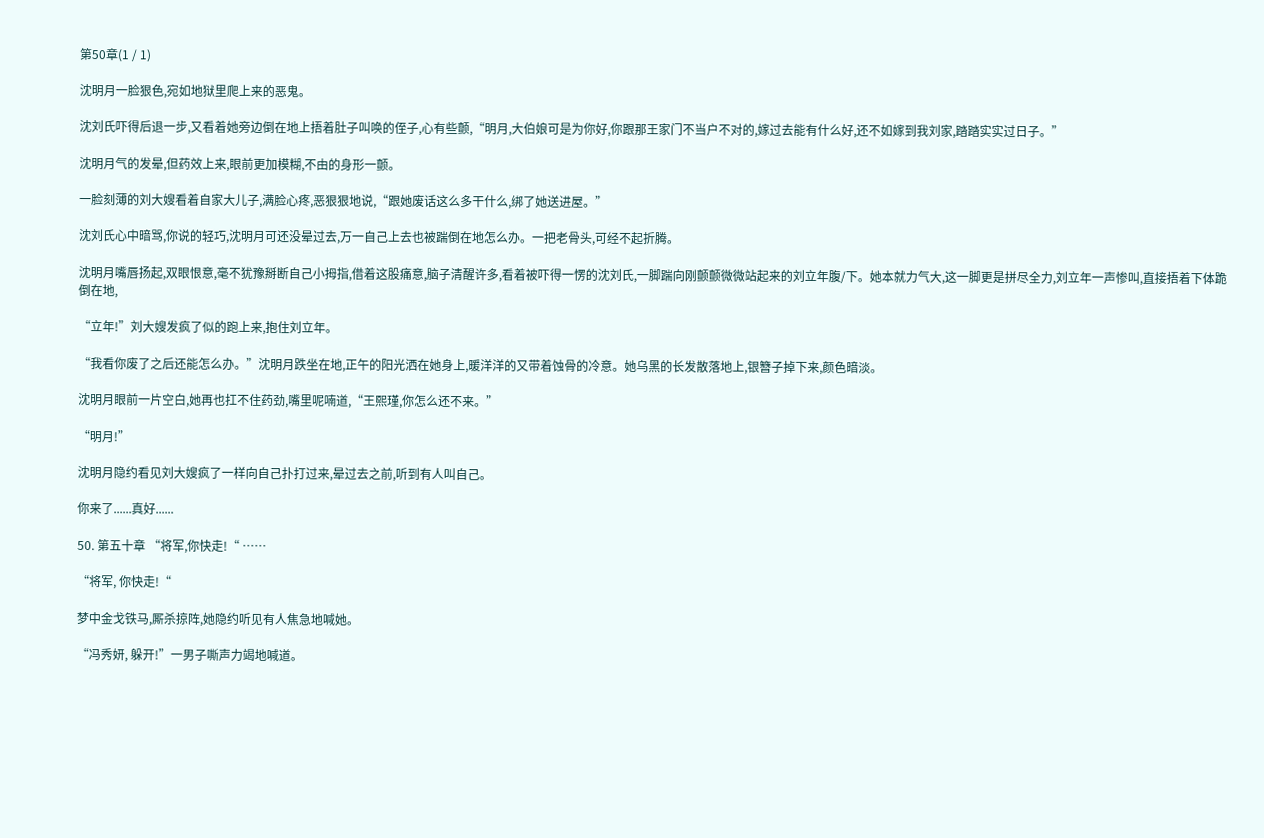第50章(1 / 1)

沈明月一脸狠色,宛如地狱里爬上来的恶鬼。

沈刘氏吓得后退一步,又看着她旁边倒在地上捂着肚子叫唤的侄子,心有些颤,“明月,大伯娘可是为你好,你跟那王家门不当户不对的,嫁过去能有什么好,还不如嫁到我刘家,踏踏实实过日子。”

沈明月气的发晕,但药效上来,眼前更加模糊,不由的身形一颤。

一脸刻薄的刘大嫂看着自家大儿子,满脸心疼,恶狠狠地说,“跟她废话这么多干什么,绑了她送进屋。”

沈刘氏心中暗骂,你说的轻巧,沈明月可还没晕过去,万一自己上去也被踹倒在地怎么办。一把老骨头,可经不起折腾。

沈明月嘴唇扬起,双眼恨意,毫不犹豫掰断自己小拇指,借着这股痛意,脑子清醒许多,看着被吓得一愣的沈刘氏,一脚踹向刚颤颤微微站起来的刘立年腹/下。她本就力气大,这一脚更是拼尽全力,刘立年一声惨叫,直接捂着下体跪倒在地,

“立年!”刘大嫂发疯了似的跑上来,抱住刘立年。

“我看你废了之后还能怎么办。”沈明月跌坐在地,正午的阳光洒在她身上,暖洋洋的又带着蚀骨的冷意。她乌黑的长发散落地上,银簪子掉下来,颜色暗淡。

沈明月眼前一片空白,她再也扛不住药劲,嘴里呢喃道,“王熙瑾,你怎么还不来。”

“明月!”

沈明月隐约看见刘大嫂疯了一样向自己扑打过来,晕过去之前,听到有人叫自己。

你来了......真好......

50. 第五十章 “将军,你快走!“ ……

“将军, 你快走!“

梦中金戈铁马,厮杀掠阵,她隐约听见有人焦急地喊她。

“冯秀妍, 躲开!”一男子嘶声力竭地喊道。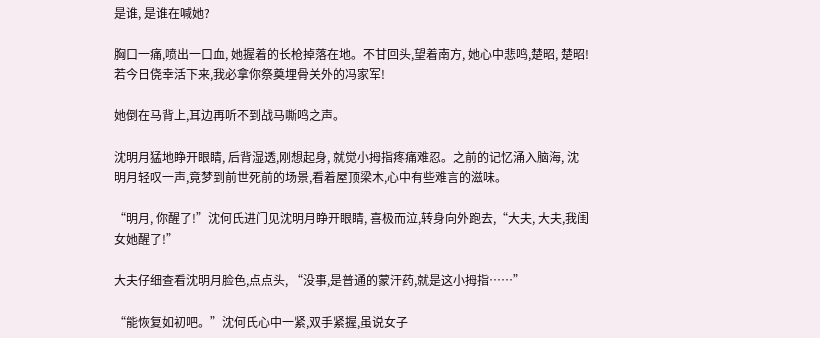是谁, 是谁在喊她?

胸口一痛,喷出一口血, 她握着的长枪掉落在地。不甘回头,望着南方, 她心中悲鸣,楚昭, 楚昭!若今日侥幸活下来,我必拿你祭奠埋骨关外的冯家军!

她倒在马背上,耳边再听不到战马嘶鸣之声。

沈明月猛地睁开眼睛, 后背湿透,刚想起身, 就觉小拇指疼痛难忍。之前的记忆涌入脑海, 沈明月轻叹一声,竟梦到前世死前的场景,看着屋顶梁木,心中有些难言的滋味。

“明月, 你醒了!”沈何氏进门见沈明月睁开眼睛, 喜极而泣,转身向外跑去,“大夫, 大夫,我闺女她醒了!”

大夫仔细查看沈明月脸色,点点头, “没事,是普通的蒙汗药,就是这小拇指……”

“能恢复如初吧。”沈何氏心中一紧,双手紧握,虽说女子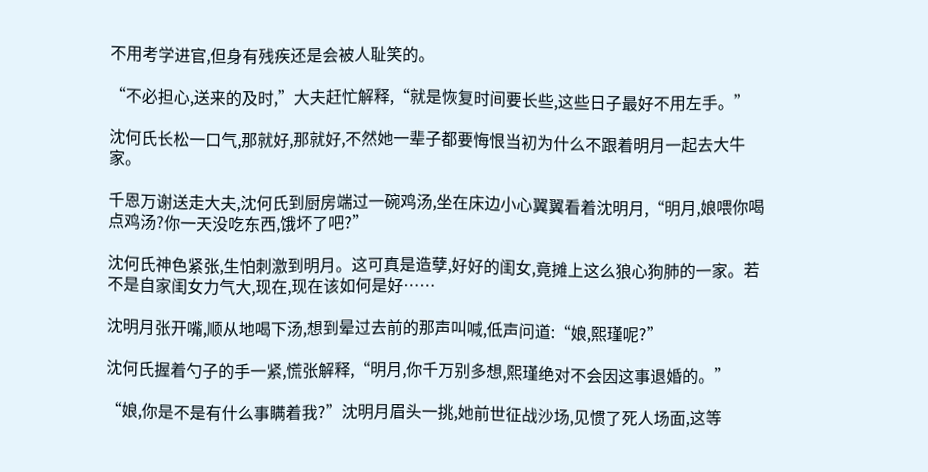不用考学进官,但身有残疾还是会被人耻笑的。

“不必担心,送来的及时,”大夫赶忙解释,“就是恢复时间要长些,这些日子最好不用左手。”

沈何氏长松一口气,那就好,那就好,不然她一辈子都要悔恨当初为什么不跟着明月一起去大牛家。

千恩万谢送走大夫,沈何氏到厨房端过一碗鸡汤,坐在床边小心翼翼看着沈明月,“明月,娘喂你喝点鸡汤?你一天没吃东西,饿坏了吧?”

沈何氏神色紧张,生怕刺激到明月。这可真是造孽,好好的闺女,竟摊上这么狼心狗肺的一家。若不是自家闺女力气大,现在,现在该如何是好……

沈明月张开嘴,顺从地喝下汤,想到晕过去前的那声叫喊,低声问道:“娘,熙瑾呢?”

沈何氏握着勺子的手一紧,慌张解释,“明月,你千万别多想,熙瑾绝对不会因这事退婚的。”

“娘,你是不是有什么事瞒着我?”沈明月眉头一挑,她前世征战沙场,见惯了死人场面,这等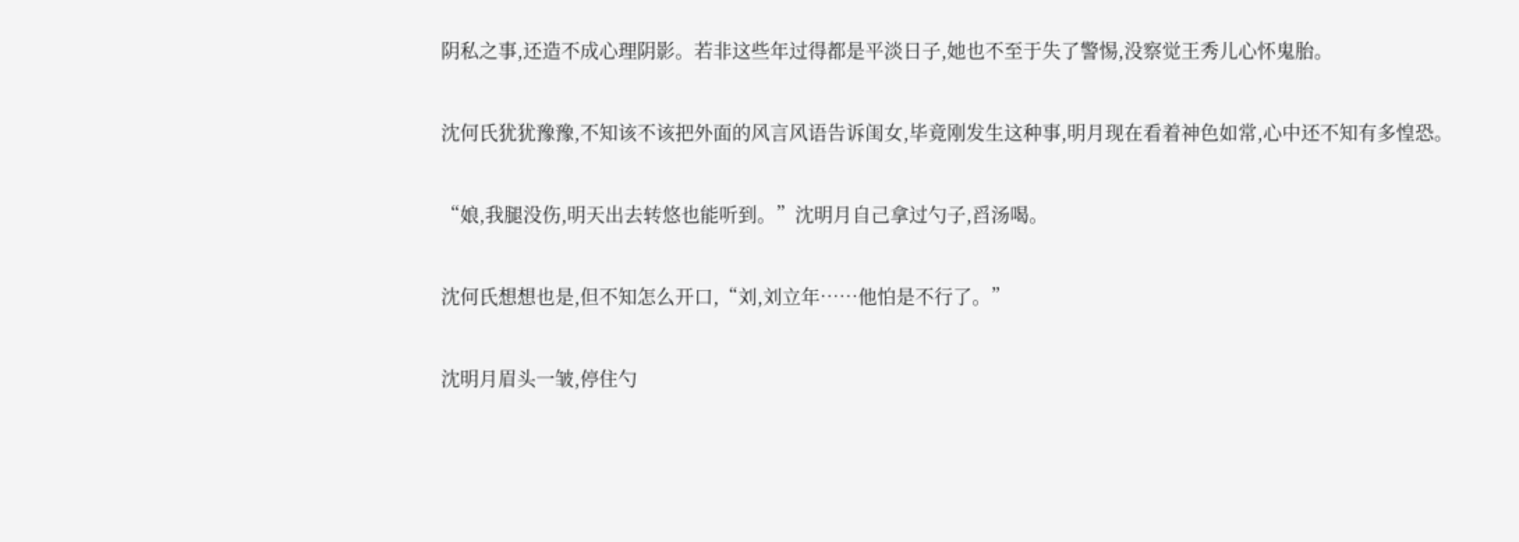阴私之事,还造不成心理阴影。若非这些年过得都是平淡日子,她也不至于失了警惕,没察觉王秀儿心怀鬼胎。

沈何氏犹犹豫豫,不知该不该把外面的风言风语告诉闺女,毕竟刚发生这种事,明月现在看着神色如常,心中还不知有多惶恐。

“娘,我腿没伤,明天出去转悠也能听到。”沈明月自己拿过勺子,舀汤喝。

沈何氏想想也是,但不知怎么开口,“刘,刘立年……他怕是不行了。”

沈明月眉头一皱,停住勺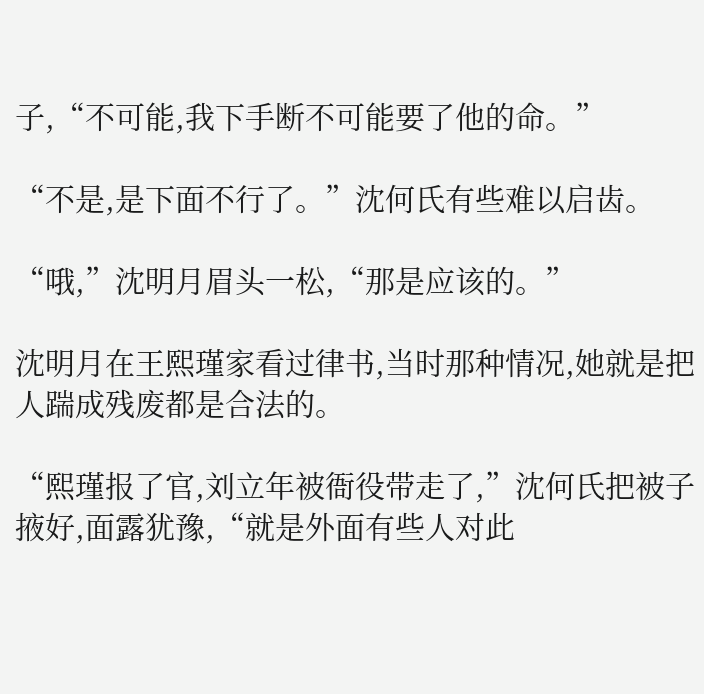子,“不可能,我下手断不可能要了他的命。”

“不是,是下面不行了。”沈何氏有些难以启齿。

“哦,”沈明月眉头一松,“那是应该的。”

沈明月在王熙瑾家看过律书,当时那种情况,她就是把人踹成残废都是合法的。

“熙瑾报了官,刘立年被衙役带走了,”沈何氏把被子掖好,面露犹豫,“就是外面有些人对此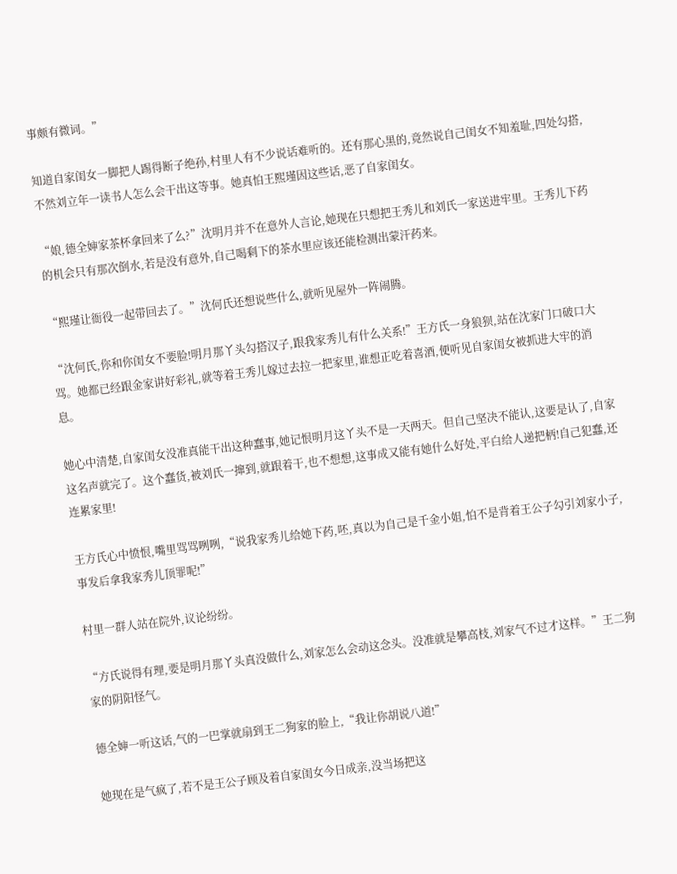事颇有微词。”

知道自家闺女一脚把人踢得断子绝孙,村里人有不少说话难听的。还有那心黑的,竟然说自己闺女不知羞耻,四处勾搭,不然刘立年一读书人怎么会干出这等事。她真怕王熙瑾因这些话,恶了自家闺女。

“娘,德全婶家茶杯拿回来了么?”沈明月并不在意外人言论,她现在只想把王秀儿和刘氏一家送进牢里。王秀儿下药的机会只有那次倒水,若是没有意外,自己喝剩下的茶水里应该还能检测出蒙汗药来。

“熙瑾让衙役一起带回去了。”沈何氏还想说些什么,就听见屋外一阵闹腾。

“沈何氏,你和你闺女不要脸!明月那丫头勾搭汉子,跟我家秀儿有什么关系!”王方氏一身狼狈,站在沈家门口破口大骂。她都已经跟金家讲好彩礼,就等着王秀儿嫁过去拉一把家里,谁想正吃着喜酒,便听见自家闺女被抓进大牢的消息。

她心中清楚,自家闺女没准真能干出这种蠢事,她记恨明月这丫头不是一天两天。但自己坚决不能认,这要是认了,自家这名声就完了。这个蠢货,被刘氏一撺到,就跟着干,也不想想,这事成又能有她什么好处,平白给人递把柄!自己犯蠢,还连累家里!

王方氏心中愤恨,嘴里骂骂咧咧,“说我家秀儿给她下药,呸,真以为自己是千金小姐,怕不是背着王公子勾引刘家小子,事发后拿我家秀儿顶罪呢!”

村里一群人站在院外,议论纷纷。

“方氏说得有理,要是明月那丫头真没做什么,刘家怎么会动这念头。没准就是攀高枝,刘家气不过才这样。”王二狗家的阴阳怪气。

德全婶一听这话,气的一巴掌就扇到王二狗家的脸上,“我让你胡说八道!”

她现在是气疯了,若不是王公子顾及着自家闺女今日成亲,没当场把这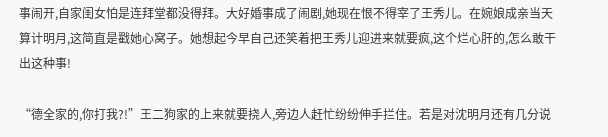事闹开,自家闺女怕是连拜堂都没得拜。大好婚事成了闹剧,她现在恨不得宰了王秀儿。在婉娘成亲当天算计明月,这简直是戳她心窝子。她想起今早自己还笑着把王秀儿迎进来就要疯,这个烂心肝的,怎么敢干出这种事!

“德全家的,你打我?!”王二狗家的上来就要挠人,旁边人赶忙纷纷伸手拦住。若是对沈明月还有几分说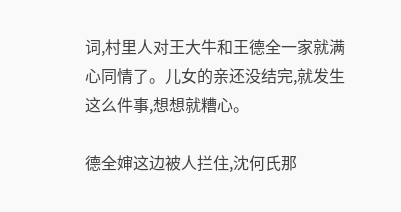词,村里人对王大牛和王德全一家就满心同情了。儿女的亲还没结完,就发生这么件事,想想就糟心。

德全婶这边被人拦住,沈何氏那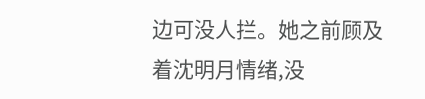边可没人拦。她之前顾及着沈明月情绪,没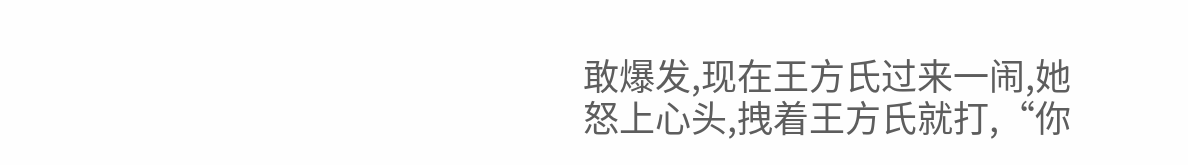敢爆发,现在王方氏过来一闹,她怒上心头,拽着王方氏就打,“你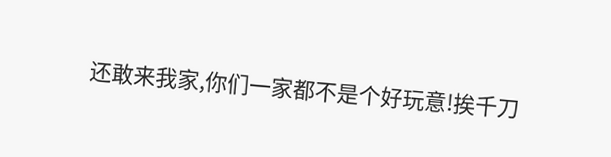还敢来我家,你们一家都不是个好玩意!挨千刀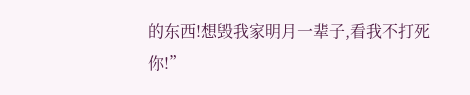的东西!想毁我家明月一辈子,看我不打死你!”